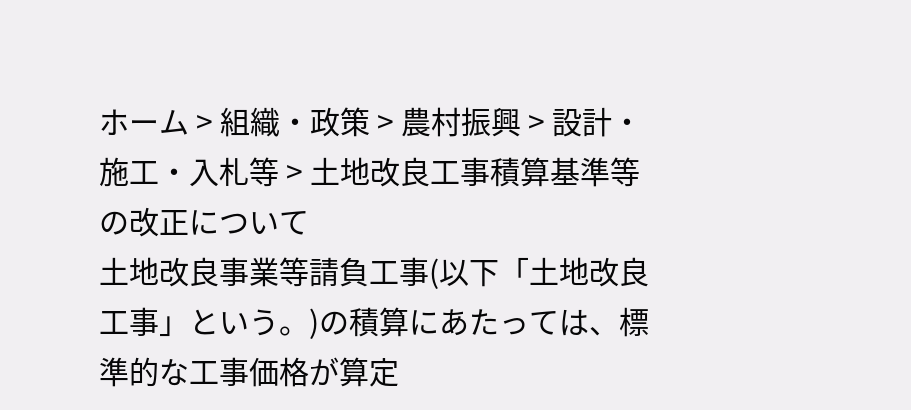ホーム > 組織・政策 > 農村振興 > 設計・施工・入札等 > 土地改良工事積算基準等の改正について
土地改良事業等請負工事(以下「土地改良工事」という。)の積算にあたっては、標準的な工事価格が算定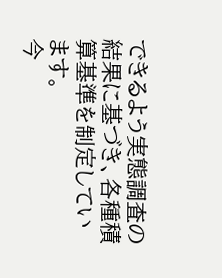できるよう実態調査の結果に基づき、各種積算基準を制定しています。
今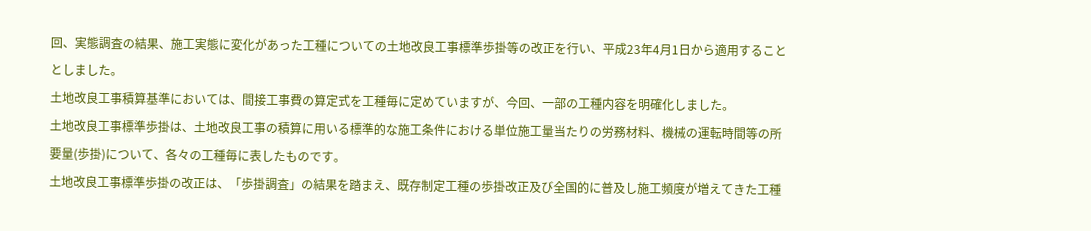回、実態調査の結果、施工実態に変化があった工種についての土地改良工事標準歩掛等の改正を行い、平成23年4月1日から適用することとしました。
土地改良工事積算基準においては、間接工事費の算定式を工種毎に定めていますが、今回、一部の工種内容を明確化しました。
土地改良工事標準歩掛は、土地改良工事の積算に用いる標準的な施工条件における単位施工量当たりの労務材料、機械の運転時間等の所要量(歩掛)について、各々の工種毎に表したものです。
土地改良工事標準歩掛の改正は、「歩掛調査」の結果を踏まえ、既存制定工種の歩掛改正及び全国的に普及し施工頻度が増えてきた工種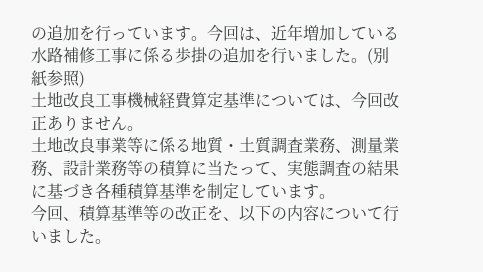の追加を行っています。今回は、近年増加している水路補修工事に係る歩掛の追加を行いました。(別紙参照)
土地改良工事機械経費算定基準については、今回改正ありません。
土地改良事業等に係る地質・土質調査業務、測量業務、設計業務等の積算に当たって、実態調査の結果に基づき各種積算基準を制定しています。
今回、積算基準等の改正を、以下の内容について行いました。